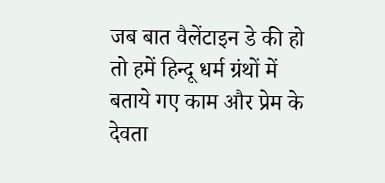जब बात वैलेंटाइन डे की हो तो हमें हिन्दू धर्म ग्रंथों में बताये गए काम और प्रेम के देवता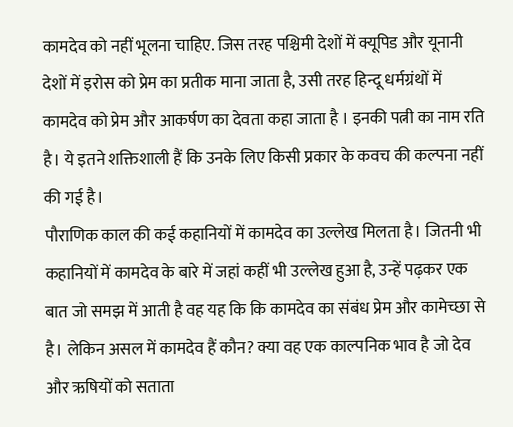कामदेव को नहीं भूलना चाहिए. जिस तरह पश्चिमी देशों में क्यूपिड और यूनानी देशों में इरोस को प्रेम का प्रतीक माना जाता है, उसी तरह हिन्दू धर्मग्रंथों में कामदेव को प्रेम और आकर्षण का देवता कहा जाता है । इनकी पत्नी का नाम रति है। ये इतने शक्तिशाली हैं कि उनके लिए किसी प्रकार के कवच की कल्पना नहीं की गई है।
पौराणिक काल की कई कहानियों में कामदेव का उल्लेख मिलता है। जितनी भी कहानियों में कामदेव के बारे में जहां कहीं भी उल्लेख हुआ है, उन्हें पढ़कर एक बात जो समझ में आती है वह यह कि कि कामदेव का संबंध प्रेम और कामेच्छा से है। लेकिन असल में कामदेव हैं कौन? क्या वह एक काल्पनिक भाव है जो देव और ऋषियों को सताता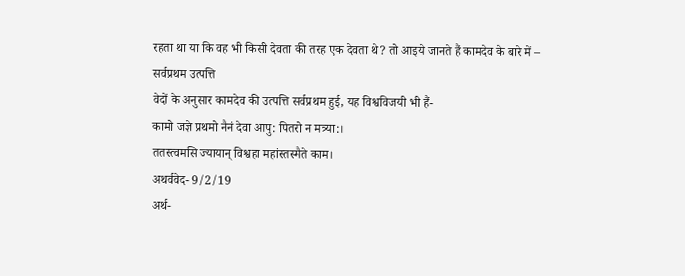रहता था या कि वह भी किसी देवता की तरह एक देवता थे? तो आइये जानते हैं कामदेव के बारे में –
सर्वप्रथम उत्पत्ति
वेदों के अनुसार कामदेव की उत्पत्ति सर्वप्रथम हुई, यह विश्वविजयी भी हैं-
कामो जज्ञे प्रथमो नैनं देवा आपु: पितरो न मत्र्या:।
ततस्त्वमसि ज्यायान् विश्वहा महांस्तस्मैते काम।
अथर्ववेद- 9/2/19
अर्थ-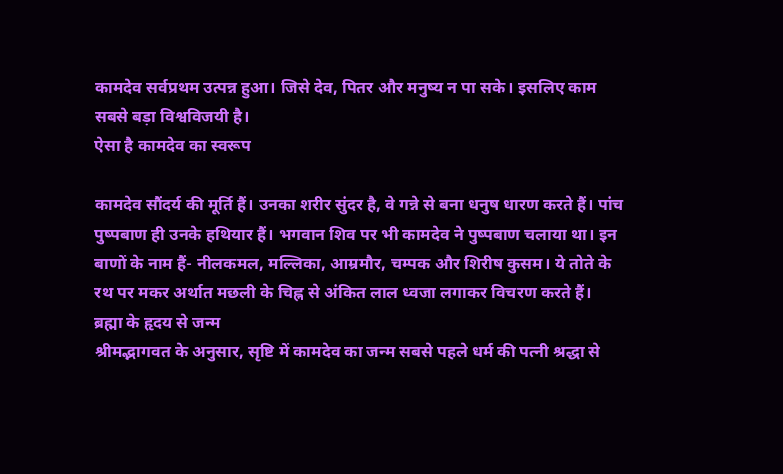कामदेव सर्वप्रथम उत्पन्न हुआ। जिसे देव, पितर और मनुष्य न पा सके। इसलिए काम सबसे बड़ा विश्वविजयी है।
ऐसा है कामदेव का स्वरूप

कामदेव सौंदर्य की मूर्ति हैं। उनका शरीर सुंदर है, वे गन्ने से बना धनुष धारण करते हैं। पांच पुष्पबाण ही उनके हथियार हैं। भगवान शिव पर भी कामदेव ने पुष्पबाण चलाया था। इन बाणों के नाम हैं- नीलकमल, मल्लिका, आम्रमौर, चम्पक और शिरीष कुसम। ये तोते के रथ पर मकर अर्थात मछली के चिह्न से अंकित लाल ध्वजा लगाकर विचरण करते हैं।
ब्रह्मा के हृदय से जन्म
श्रीमद्भागवत के अनुसार, सृष्टि में कामदेव का जन्म सबसे पहले धर्म की पत्नी श्रद्धा से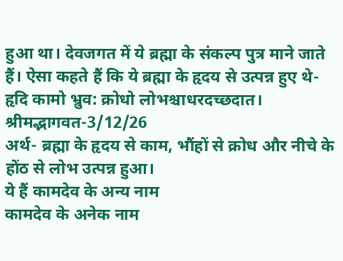हुआ था। देवजगत में ये ब्रह्मा के संकल्प पुत्र माने जाते हैं। ऐसा कहते हैं कि ये ब्रह्मा के हृदय से उत्पन्न हुए थे-
हृदि कामो भ्रुव: क्रोधो लोभश्चाधरदच्छदात।
श्रीमद्भागवत-3/12/26
अर्थ- ब्रह्मा के हृदय से काम, भौंहों से क्रोध और नीचे के होंठ से लोभ उत्पन्न हुआ।
ये हैं कामदेव के अन्य नाम
कामदेव के अनेक नाम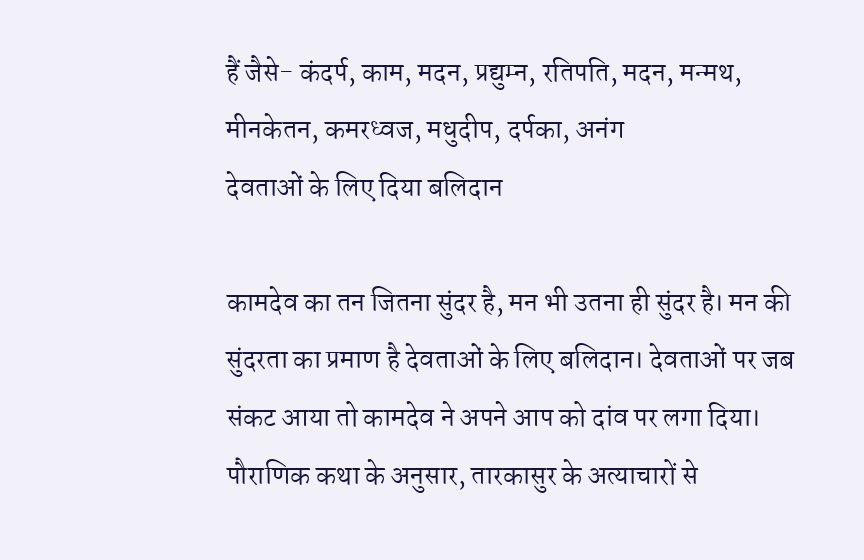हैं जैसे- कंदर्प, काम, मदन, प्रद्युम्न, रतिपति, मदन, मन्मथ, मीनकेतन, कमरध्वज, मधुदीप, दर्पका, अनंग
देवताओं के लिए दिया बलिदान

कामदेव का तन जितना सुंदर है, मन भी उतना ही सुंदर है। मन की सुंदरता का प्रमाण है देवताओं के लिए बलिदान। देवताओं पर जब संकट आया तो कामदेव ने अपने आप को दांव पर लगा दिया। पौराणिक कथा के अनुसार, तारकासुर के अत्याचारों से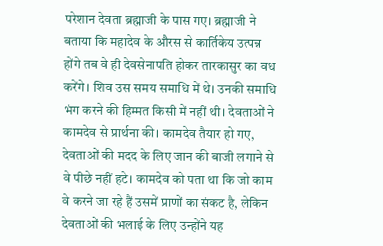परेशान देवता ब्रह्माजी के पास गए। ब्रह्माजी ने बताया कि महादेव के औरस से कार्तिकेय उत्पन्न होंगे तब वे ही देवसेनापति होकर तारकासुर का वध करेंगे। शिव उस समय समाधि में थे। उनकी समाधि भंग करने की हिम्मत किसी में नहीं थी। देवताओं ने कामदेव से प्रार्थना की। कामदेव तैयार हो गए, देवताओं की मदद के लिए जान की बाजी लगाने से वे पीछे नहीं हटे। कामदेव को पता था कि जो काम वे करने जा रहे हैं उसमें प्राणों का संकट है, लेकिन देवताओं की भलाई के लिए उन्होंने यह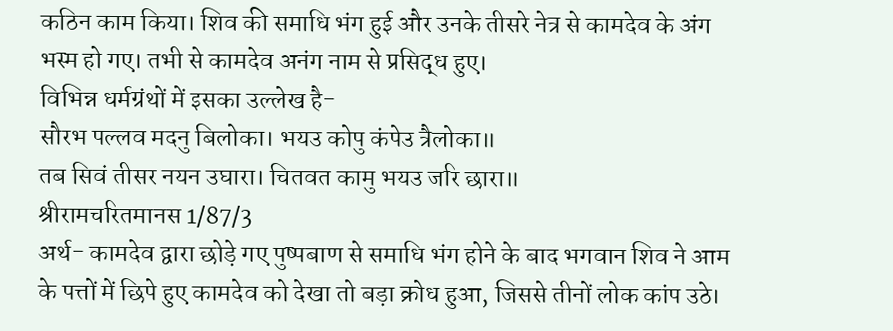कठिन काम किया। शिव की समाधि भंग हुई और उनके तीसरे नेत्र से कामदेव के अंग भस्म हो गए। तभी से कामदेव अनंग नाम से प्रसिद्ध हुए।
विभिन्न धर्मग्रंथों में इसका उल्लेख है-
सौरभ पल्लव मदनु बिलोका। भयउ कोपु कंपेउ त्रैलोका॥
तब सिवं तीसर नयन उघारा। चितवत कामु भयउ जरि छारा॥
श्रीरामचरितमानस 1/87/3
अर्थ- कामदेव द्वारा छोड़े गए पुष्पबाण से समाधि भंग होने के बाद भगवान शिव ने आम के पत्तों में छिपे हुए कामदेव को देखा तो बड़ा क्रोध हुआ, जिससे तीनों लोक कांप उठे।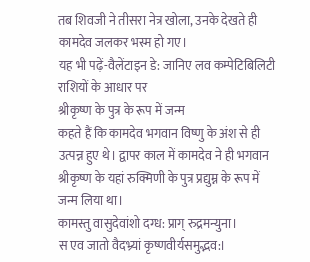तब शिवजी ने तीसरा नेत्र खोला, उनके देखते ही कामदेव जलकर भस्म हो गए।
यह भी पढ़ें-वैलेंटाइन डे: जानिए लव कम्पेटिबिलिटी राशियों के आधार पर
श्रीकृष्ण के पुत्र के रूप में जन्म
कहते हैं कि कामदेव भगवान विष्णु के अंश से ही उत्पन्न हुए थे। द्वापर काल में कामदेव ने ही भगवान श्रीकृष्ण के यहां रुक्मिणी के पुत्र प्रद्युम्न के रूप में जन्म लिया था।
कामस्तु वासुदेवांशो दग्ध: प्राग् रुद्रमन्युना।
स एव जातो वैदभ्र्यां कृष्णवीर्यसमुद्भव:।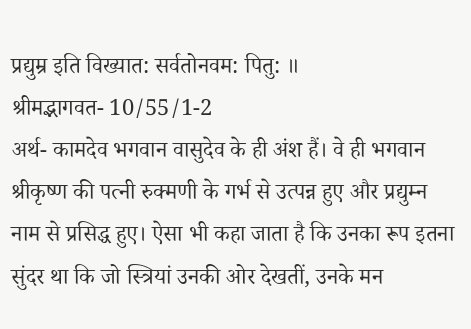प्रद्युम्र इति विख्यात: सर्वतोनवम: पितु: ॥
श्रीमद्भागवत- 10/55/1-2
अर्थ- कामदेव भगवान वासुदेव के ही अंश हैं। वे ही भगवान श्रीकृष्ण की पत्नी रुक्मणी के गर्भ से उत्पन्न हुए और प्रद्युम्न नाम से प्रसिद्ध हुए। ऐसा भी कहा जाता है कि उनका रूप इतना सुंदर था कि जो स्त्रियां उनकी ओर देखतीं, उनके मन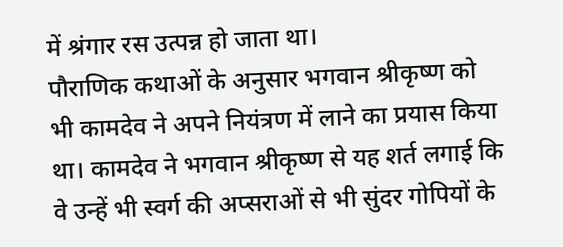में श्रंगार रस उत्पन्न हो जाता था।
पौराणिक कथाओं के अनुसार भगवान श्रीकृष्ण को भी कामदेव ने अपने नियंत्रण में लाने का प्रयास किया था। कामदेव ने भगवान श्रीकृष्ण से यह शर्त लगाई कि वे उन्हें भी स्वर्ग की अप्सराओं से भी सुंदर गोपियों के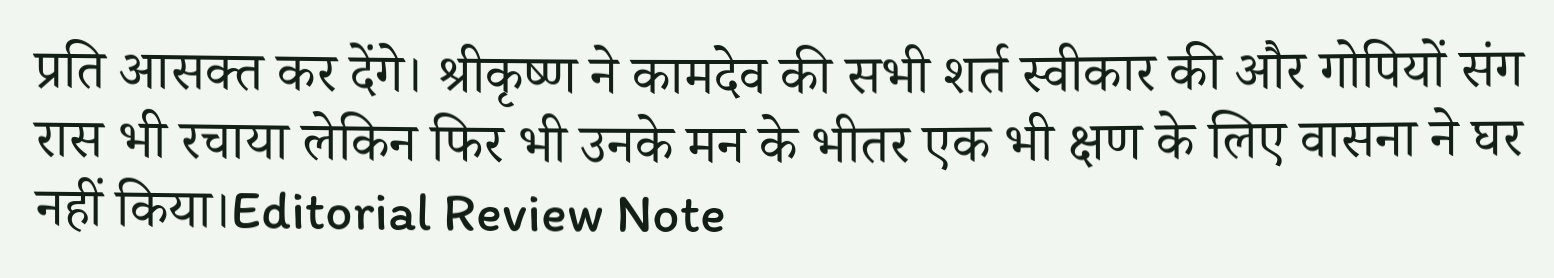प्रति आसक्त कर देंगे। श्रीकृष्ण ने कामदेव की सभी शर्त स्वीकार की और गोपियों संग रास भी रचाया लेकिन फिर भी उनके मन के भीतर एक भी क्षण के लिए वासना ने घर नहीं किया।Editorial Review Note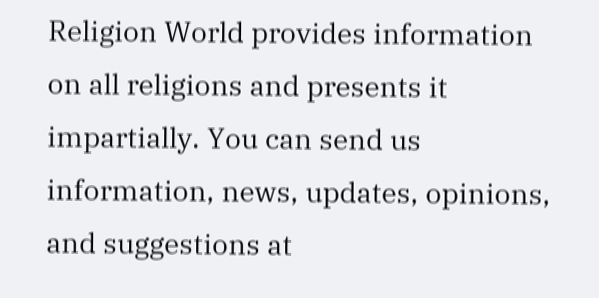Religion World provides information on all religions and presents it impartially. You can send us information, news, updates, opinions, and suggestions at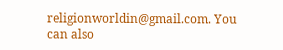religionworldin@gmail.com. You can also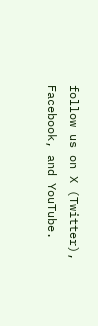follow us on X (Twitter), Facebook, and YouTube.